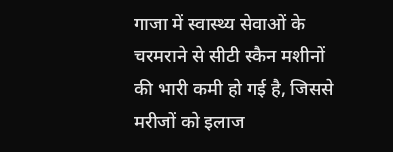गाजा में स्वास्थ्य सेवाओं के चरमराने से सीटी स्कैन मशीनों की भारी कमी हो गई है, जिससे मरीजों को इलाज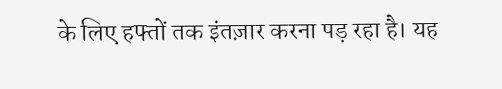के लिए हफ्तों तक इंतज़ार करना पड़ रहा है। यह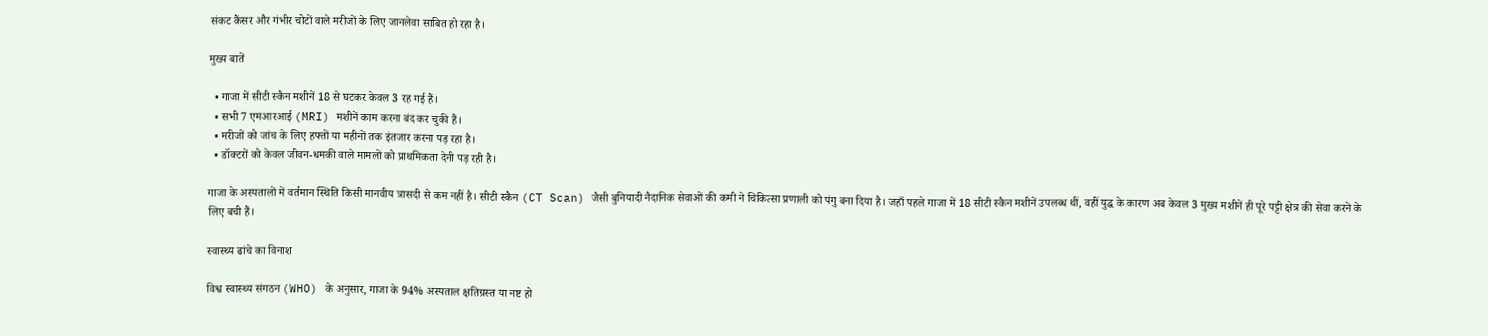संकट कैंसर और गंभीर चोटों वाले मरीजों के लिए जानलेवा साबित हो रहा है।

मुख्य बातें

  • गाजा में सीटी स्कैन मशीनें 18 से घटकर केवल 3 रह गई हैं।
  • सभी 7 एमआरआई (MRI) मशीनें काम करना बंद कर चुकी हैं।
  • मरीजों को जांच के लिए हफ्तों या महीनों तक इंतजार करना पड़ रहा है।
  • डॉक्टरों को केवल जीवन-धमकी वाले मामलों को प्राथमिकता देनी पड़ रही है।

गाजा के अस्पतालों में वर्तमान स्थिति किसी मानवीय त्रासदी से कम नहीं है। सीटी स्कैन (CT Scan) जैसी बुनियादी नैदानिक सेवाओं की कमी ने चिकित्सा प्रणाली को पंगु बना दिया है। जहाँ पहले गाजा में 18 सीटी स्कैन मशीनें उपलब्ध थीं, वहीं युद्ध के कारण अब केवल 3 मुख्य मशीनें ही पूरे पट्टी क्षेत्र की सेवा करने के लिए बची हैं।

स्वास्थ्य ढांचे का विनाश

विश्व स्वास्थ्य संगठन (WHO) के अनुसार, गाजा के 94% अस्पताल क्षतिग्रस्त या नष्ट हो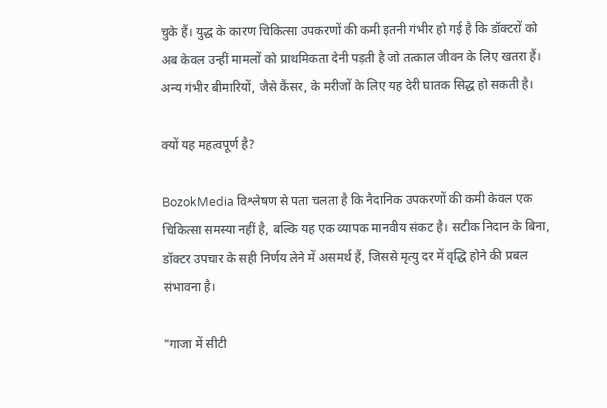चुके हैं। युद्ध के कारण चिकित्सा उपकरणों की कमी इतनी गंभीर हो गई है कि डॉक्टरों को अब केवल उन्हीं मामलों को प्राथमिकता देनी पड़ती है जो तत्काल जीवन के लिए खतरा हैं। अन्य गंभीर बीमारियों, जैसे कैंसर, के मरीजों के लिए यह देरी घातक सिद्ध हो सकती है।

क्यों यह महत्वपूर्ण है?

BozokMedia विश्लेषण से पता चलता है कि नैदानिक उपकरणों की कमी केवल एक चिकित्सा समस्या नहीं है, बल्कि यह एक व्यापक मानवीय संकट है। सटीक निदान के बिना, डॉक्टर उपचार के सही निर्णय लेने में असमर्थ हैं, जिससे मृत्यु दर में वृद्धि होने की प्रबल संभावना है।

"गाजा में सीटी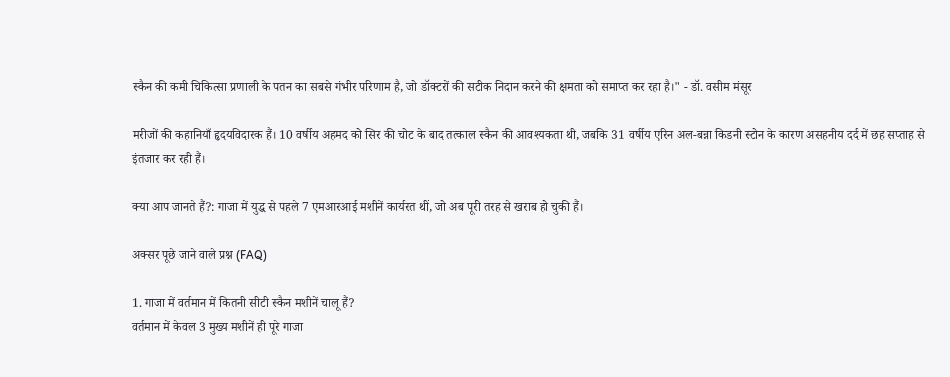स्कैन की कमी चिकित्सा प्रणाली के पतन का सबसे गंभीर परिणाम है, जो डॉक्टरों की सटीक निदान करने की क्षमता को समाप्त कर रहा है।" - डॉ. वसीम मंसूर

मरीजों की कहानियाँ हृदयविदारक हैं। 10 वर्षीय अहमद को सिर की चोट के बाद तत्काल स्कैन की आवश्यकता थी, जबकि 31 वर्षीय एरिन अल-बन्ना किडनी स्टोन के कारण असहनीय दर्द में छह सप्ताह से इंतजार कर रही हैं।

क्या आप जानते हैं?: गाजा में युद्ध से पहले 7 एमआरआई मशीनें कार्यरत थीं, जो अब पूरी तरह से खराब हो चुकी हैं।

अक्सर पूछे जाने वाले प्रश्न (FAQ)

1. गाजा में वर्तमान में कितनी सीटी स्कैन मशीनें चालू हैं?
वर्तमान में केवल 3 मुख्य मशीनें ही पूरे गाजा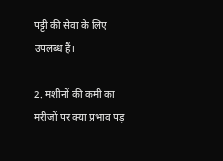पट्टी की सेवा के लिए उपलब्ध हैं।

2. मशीनों की कमी का मरीजों पर क्या प्रभाव पड़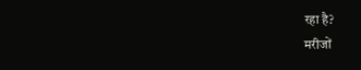रहा है?
मरीजों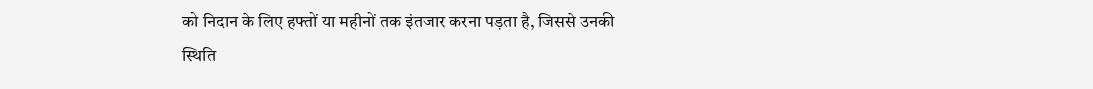को निदान के लिए हफ्तों या महीनों तक इंतजार करना पड़ता है, जिससे उनकी स्थिति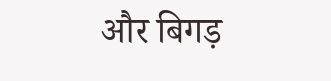और बिगड़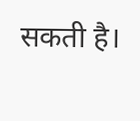सकती है।